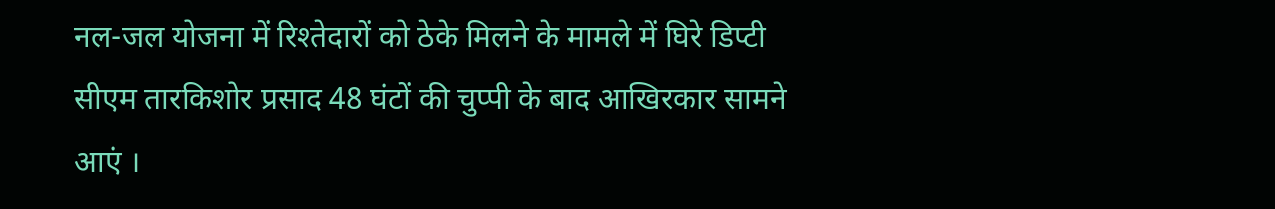नल-जल योजना में रिश्तेदारों को ठेके मिलने के मामले में घिरे डिप्टी सीएम तारकिशोर प्रसाद 48 घंटों की चुप्पी के बाद आखिरकार सामने आएं ।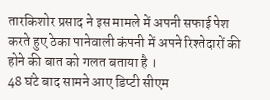तारकिशोर प्रसाद ने इस मामले में अपनी सफाई पेश करते हुए ठेका पानेवाली कंपनी में अपने रिश्तेदारों की होने की बात को गलत बताया है ।
48 घंटे बाद सामने आए डिप्टी सीएम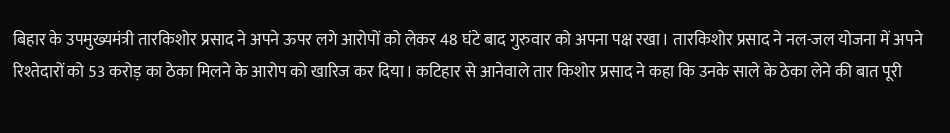बिहार के उपमुख्यमंत्री तारकिशोर प्रसाद ने अपने ऊपर लगे आरोपों को लेकर 48 घंटे बाद गुरुवार को अपना पक्ष रखा। तारकिशोर प्रसाद ने नल-जल योजना में अपने रिश्तेदारों को 53 करोड़ का ठेका मिलने के आरोप को खारिज कर दिया। कटिहार से आनेवाले तार किशोर प्रसाद ने कहा कि उनके साले के ठेका लेने की बात पूरी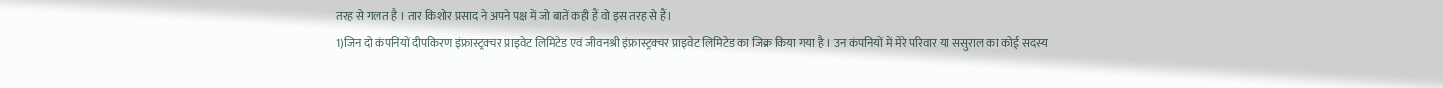तरह से गलत है । तार किशोर प्रसाद ने अपने पक्ष में जो बातें कही हैं वो इस तरह से हैं।
1)जिन दो कंपनियों दीपकिरण इंफ्रास्ट्रक्चर प्राइवेट लिमिटेड एवं जीवनश्री इंफ्रास्ट्रक्चर प्राइवेट लिमिटेड का जिक्र किया गया है । उन कंपनियों में मेरे परिवार या ससुराल का कोई सदस्य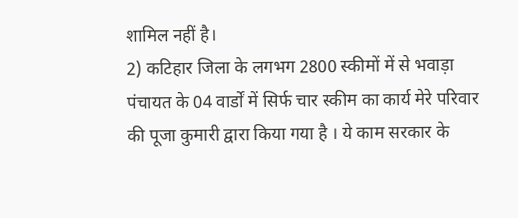शामिल नहीं है।
2) कटिहार जिला के लगभग 2800 स्कीमों में से भवाड़ा पंचायत के 04 वार्डों में सिर्फ चार स्कीम का कार्य मेरे परिवार की पूजा कुमारी द्वारा किया गया है । ये काम सरकार के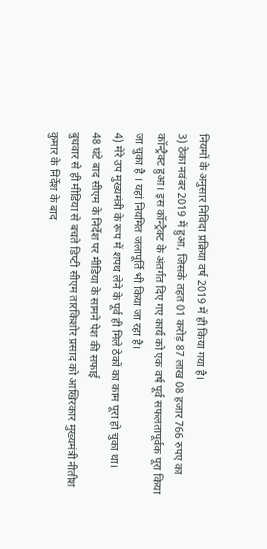नियमों के अनुसार निविदा प्रक्रिया वर्ष 2019 में ही किया गया है।
3) ठेका नवंबर 2019 में हुआ, जिसके तहत 01 करोड़ 87 लाख 08 हजार 766 रुपए का कॉन्ट्रैक्ट हुआ। इस कॉन्ट्रैक्ट के अंतर्गत दिए गए कार्य को एक वर्ष पूर्व सफलतापूर्वक पूरा किया जा चुका है । यहां नियमित जलापूर्ति भी किया जा रहा है।
4) मेरे उप मुख्यमंत्री के रूप में शपथ लेने के पूर्व ही मिले ठेकों का काम पूरा हो चुका था।
48 घंटे बाद सीएम के निर्देश पर मीडिया के सामने पेश की सफाई
बुधवार से ही मीडिया से बचते डिप्टी सीएम तारकिशोर प्रसाद को आखिरकार मुख्यमंत्री नीतीश कुमार के निर्देश के बाद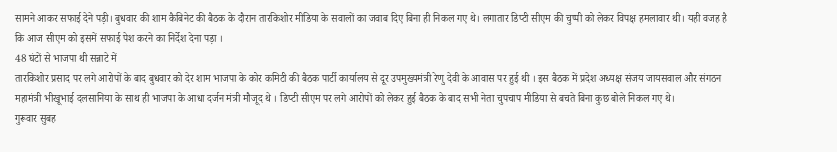सामने आकर सफाई देने पड़ी। बुधवार की शाम कैबिनेट की बैठक के दौरान तारकिशोर मीडिया के सवालों का जवाब दिए बिना ही निकल गए थे। लगातार डिप्टी सीएम की चुप्पी को लेकर विपक्ष हमलावार थी। यही वजह है कि आज सीएम को इसमें सफाई पेश करने का निर्देश देना पड़ा ।
48 घंटों से भाजपा थी सन्नाटे में
तारकिशोर प्रसाद पर लगे आरोपों के बाद बुधवार को देर शाम भाजपा के कोर कमिटी की बैठक पार्टी कार्यालय से दूर उपमुख्यमंत्री रेणु देवी के आवास पर हुई थी । इस बैठक में प्रदेश अध्यक्ष संजय जायसवाल और संगठन महामंत्री भीखूभाई दलसानिया के साथ ही भाजपा के आधा दर्जन मंत्री मौजूद थे । डिप्टी सीएम पर लगे आरोपों को लेकर हुई बैठक के बाद सभी नेता चुपचाप मीडिया से बचते बिना कुछ बोले निकल गए थे।
गुरूवार सुबह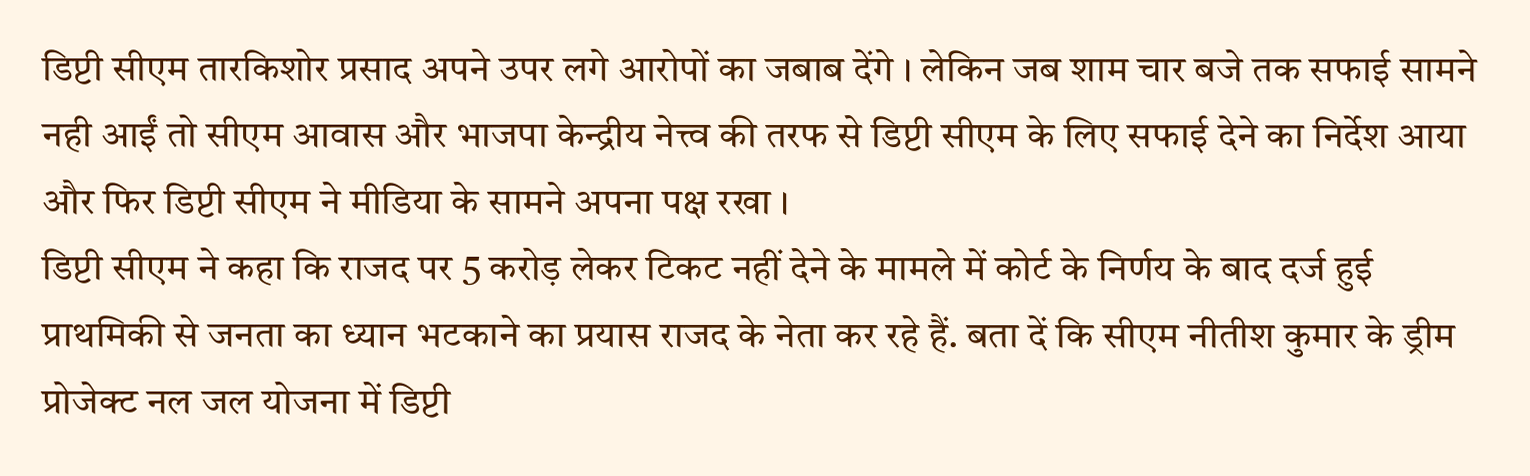डिप्टी सीएम तारकिशोर प्रसाद अपने उपर लगे आरोपों का जबाब देंगे । लेकिन जब शाम चार बजे तक सफाई सामने नही आईं तो सीएम आवास और भाजपा केन्द्रीय नेत्त्व की तरफ से डिप्टी सीएम के लिए सफाई देने का निर्देश आया और फिर डिप्टी सीएम ने मीडिया के सामने अपना पक्ष रखा ।
डिप्टी सीएम ने कहा कि राजद पर 5 करोड़ लेकर टिकट नहीं देने के मामले में कोर्ट के निर्णय के बाद दर्ज हुई प्राथमिकी से जनता का ध्यान भटकाने का प्रयास राजद के नेता कर रहे हैं. बता दें कि सीएम नीतीश कुमार के ड्रीम प्रोजेक्ट नल जल योजना में डिप्टी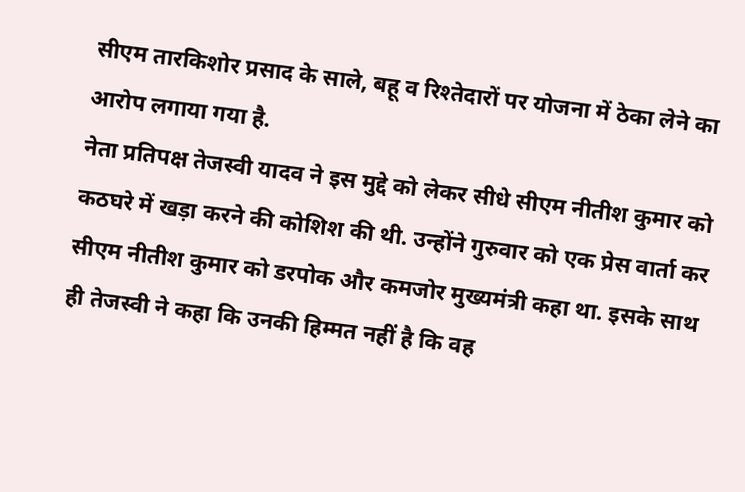सीएम तारकिशोर प्रसाद के साले, बहू व रिश्तेदारों पर योजना में ठेका लेने का आरोप लगाया गया है.
नेता प्रतिपक्ष तेजस्वी यादव ने इस मुद्दे को लेकर सीधे सीएम नीतीश कुमार को कठघरे में खड़ा करने की कोशिश की थी. उन्होंने गुरुवार को एक प्रेस वार्ता कर सीएम नीतीश कुमार को डरपोक और कमजोर मुख्यमंत्री कहा था. इसके साथ ही तेजस्वी ने कहा कि उनकी हिम्मत नहीं है कि वह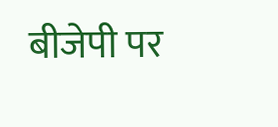बीजेपी पर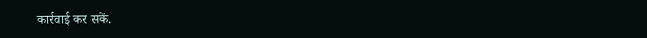कार्रवाई कर सकें.